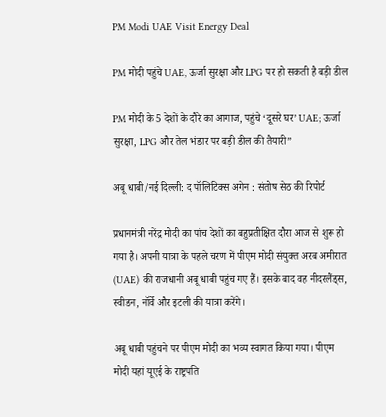PM Modi UAE Visit Energy Deal

PM मोदी पहुंचे UAE, ऊर्जा सुरक्षा और LPG पर हो सकती है बड़ी डील

PM मोदी के 5 देशों के दौरे का आगाज, पहुंचे ‘दूसरे घर’ UAE; ऊर्जा सुरक्षा, LPG और तेल भंडार पर बड़ी डील की तैयारी”

अबू धाबी/नई दिल्ली: द पॉलिटिक्स अगेन : संतोष सेठ की रिपोर्ट

प्रधानमंत्री नरेंद्र मोदी का पांच देशों का बहुप्रतीक्षित दौरा आज से शुरू हो गया है। अपनी यात्रा के पहले चरण में पीएम मोदी संयुक्त अरब अमीरात (UAE) की राजधानी अबू धाबी पहुंच गए हैं। इसके बाद वह नीदरलैंड्स, स्वीडन, नॉर्वे और इटली की यात्रा करेंगे।

अबू धाबी पहुंचने पर पीएम मोदी का भव्य स्वागत किया गया। पीएम मोदी यहां यूएई के राष्ट्रपति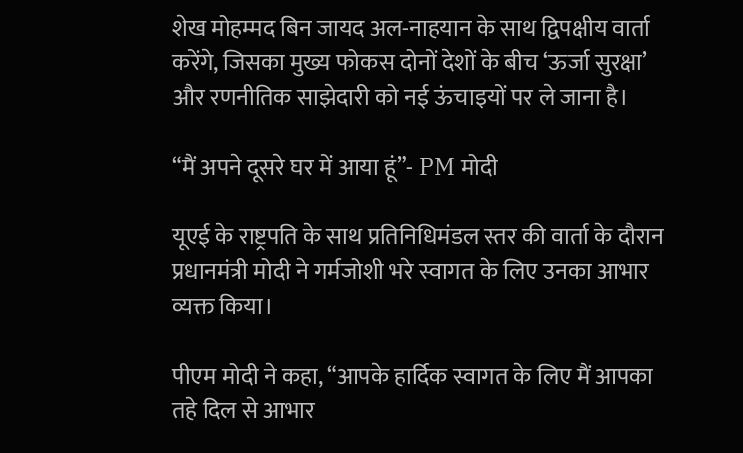शेख मोहम्मद बिन जायद अल-नाहयान के साथ द्विपक्षीय वार्ता करेंगे, जिसका मुख्य फोकस दोनों देशों के बीच ‘ऊर्जा सुरक्षा’ और रणनीतिक साझेदारी को नई ऊंचाइयों पर ले जाना है।

“मैं अपने दूसरे घर में आया हूं”- PM मोदी

यूएई के राष्ट्रपति के साथ प्रतिनिधिमंडल स्तर की वार्ता के दौरान प्रधानमंत्री मोदी ने गर्मजोशी भरे स्वागत के लिए उनका आभार व्यक्त किया।

पीएम मोदी ने कहा, “आपके हार्दिक स्वागत के लिए मैं आपका तहे दिल से आभार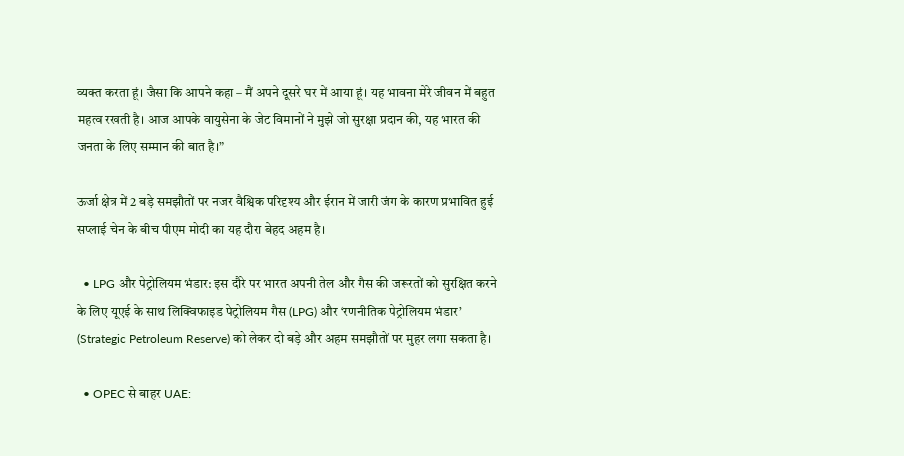व्यक्त करता हूं। जैसा कि आपने कहा – मैं अपने दूसरे घर में आया हूं। यह भावना मेरे जीवन में बहुत महत्व रखती है। आज आपके वायुसेना के जेट विमानों ने मुझे जो सुरक्षा प्रदान की, यह भारत की जनता के लिए सम्मान की बात है।”

ऊर्जा क्षेत्र में 2 बड़े समझौतों पर नजर वैश्विक परिदृश्य और ईरान में जारी जंग के कारण प्रभावित हुई सप्लाई चेन के बीच पीएम मोदी का यह दौरा बेहद अहम है।

  • LPG और पेट्रोलियम भंडार: इस दौरे पर भारत अपनी तेल और गैस की जरूरतों को सुरक्षित करने के लिए यूएई के साथ लिक्विफाइड पेट्रोलियम गैस (LPG) और ‘रणनीतिक पेट्रोलियम भंडार’ (Strategic Petroleum Reserve) को लेकर दो बड़े और अहम समझौतों पर मुहर लगा सकता है।

  • OPEC से बाहर UAE: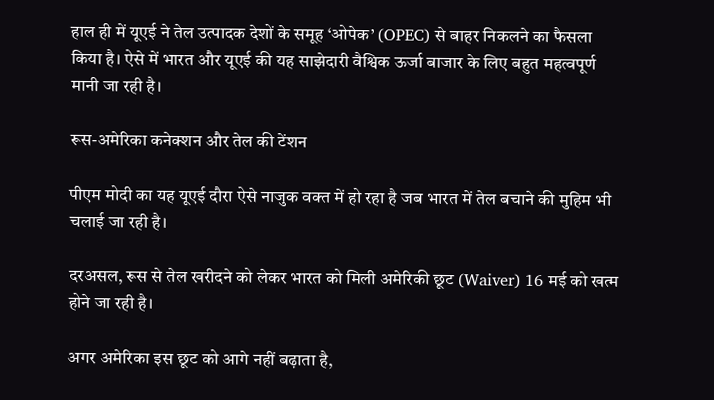हाल ही में यूएई ने तेल उत्पादक देशों के समूह ‘ओपेक’ (OPEC) से बाहर निकलने का फैसला किया है। ऐसे में भारत और यूएई की यह साझेदारी वैश्विक ऊर्जा बाजार के लिए बहुत महत्वपूर्ण मानी जा रही है।

रूस-अमेरिका कनेक्शन और तेल की टेंशन

पीएम मोदी का यह यूएई दौरा ऐसे नाजुक वक्त में हो रहा है जब भारत में तेल बचाने की मुहिम भी चलाई जा रही है।

दरअसल, रूस से तेल खरीदने को लेकर भारत को मिली अमेरिकी छूट (Waiver) 16 मई को खत्म होने जा रही है।

अगर अमेरिका इस छूट को आगे नहीं बढ़ाता है,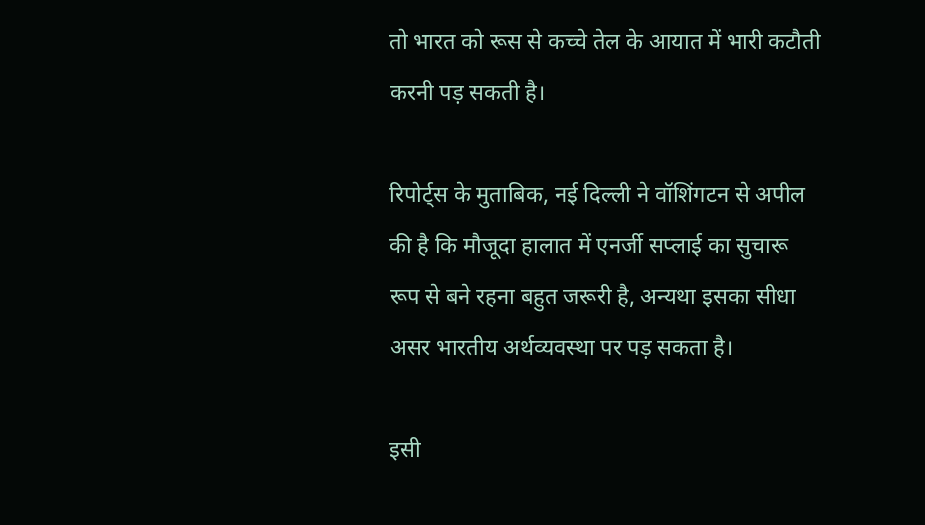तो भारत को रूस से कच्चे तेल के आयात में भारी कटौती करनी पड़ सकती है।

रिपोर्ट्स के मुताबिक, नई दिल्ली ने वॉशिंगटन से अपील की है कि मौजूदा हालात में एनर्जी सप्लाई का सुचारू रूप से बने रहना बहुत जरूरी है, अन्यथा इसका सीधा असर भारतीय अर्थव्यवस्था पर पड़ सकता है।

इसी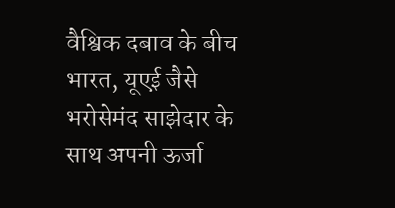वैश्विक दबाव के बीच भारत, यूएई जैसे भरोसेमंद साझेदार के साथ अपनी ऊर्जा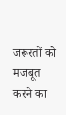जरूरतों को मजबूत करने का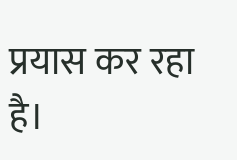प्रयास कर रहा है।